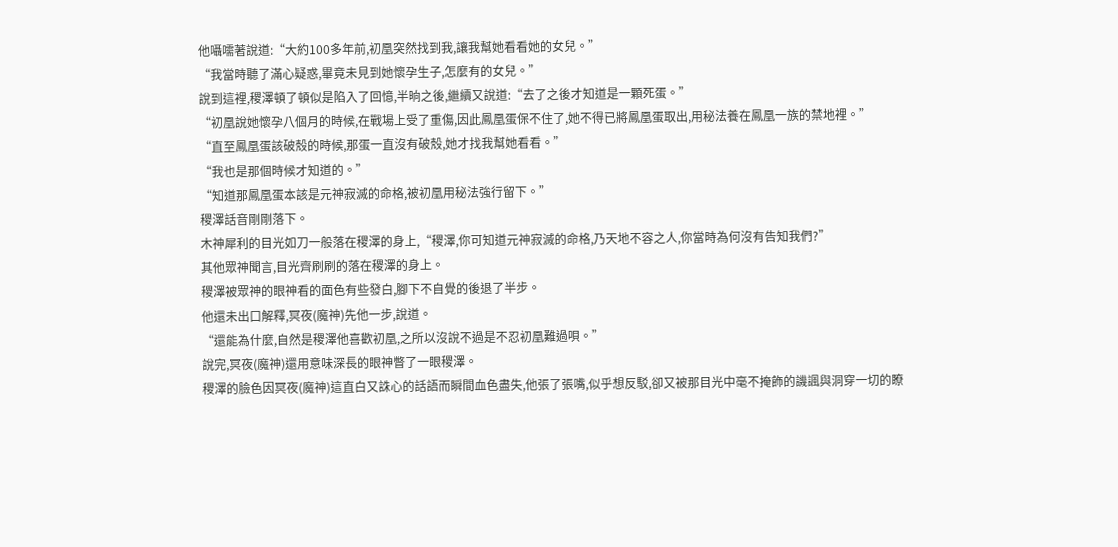他囁嚅著說道:“大約100多年前,初凰突然找到我,讓我幫她看看她的女兒。”
“我當時聽了滿心疑惑,畢竟未見到她懷孕生子,怎麼有的女兒。”
說到這裡,稷澤頓了頓似是陷入了回憶,半晌之後,繼續又說道:“去了之後才知道是一顆死蛋。”
“初凰說她懷孕八個月的時候,在戰場上受了重傷,因此鳳凰蛋保不住了,她不得已將鳳凰蛋取出,用秘法養在鳳凰一族的禁地裡。”
“直至鳳凰蛋該破殼的時候,那蛋一直沒有破殼,她才找我幫她看看。”
“我也是那個時候才知道的。”
“知道那鳳凰蛋本該是元神寂滅的命格,被初凰用秘法強行留下。”
稷澤話音剛剛落下。
木神犀利的目光如刀一般落在稷澤的身上,“稷澤,你可知道元神寂滅的命格,乃天地不容之人,你當時為何沒有告知我們?”
其他眾神聞言,目光齊刷刷的落在稷澤的身上。
稷澤被眾神的眼神看的面色有些發白,腳下不自覺的後退了半步。
他還未出口解釋,冥夜(魔神)先他一步,說道。
“還能為什麼,自然是稷澤他喜歡初凰,之所以沒說不過是不忍初凰難過唄。”
說完,冥夜(魔神)還用意味深長的眼神瞥了一眼稷澤。
稷澤的臉色因冥夜(魔神)這直白又誅心的話語而瞬間血色盡失,他張了張嘴,似乎想反駁,卻又被那目光中毫不掩飾的譏諷與洞穿一切的瞭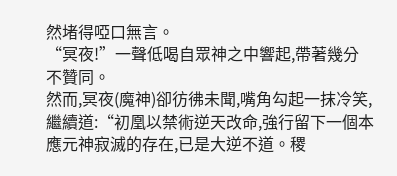然堵得啞口無言。
“冥夜!”一聲低喝自眾神之中響起,帶著幾分不贊同。
然而,冥夜(魔神)卻彷彿未聞,嘴角勾起一抹冷笑,繼續道:“初凰以禁術逆天改命,強行留下一個本應元神寂滅的存在,已是大逆不道。稷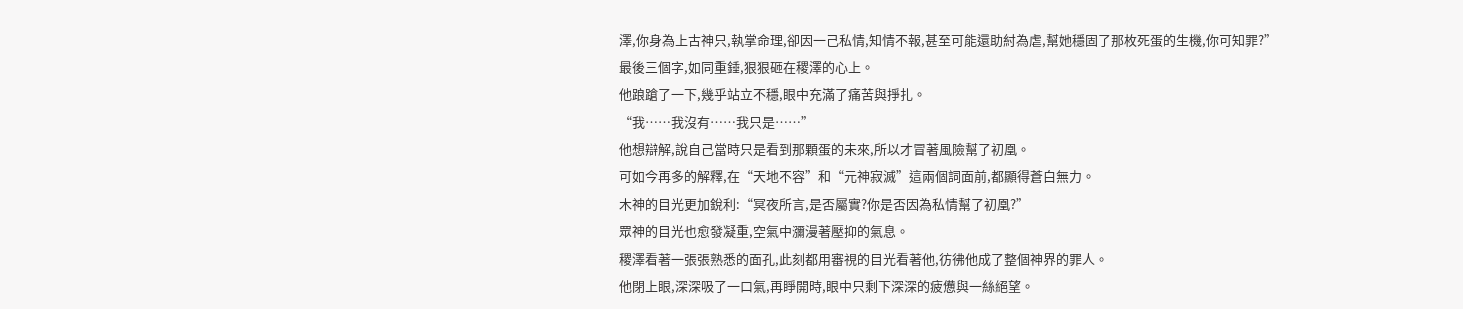澤,你身為上古神只,執掌命理,卻因一己私情,知情不報,甚至可能還助紂為虐,幫她穩固了那枚死蛋的生機,你可知罪?”
最後三個字,如同重錘,狠狠砸在稷澤的心上。
他踉蹌了一下,幾乎站立不穩,眼中充滿了痛苦與掙扎。
“我……我沒有……我只是……”
他想辯解,說自己當時只是看到那顆蛋的未來,所以才冒著風險幫了初凰。
可如今再多的解釋,在“天地不容”和“元神寂滅”這兩個詞面前,都顯得蒼白無力。
木神的目光更加銳利:“冥夜所言,是否屬實?你是否因為私情幫了初凰?”
眾神的目光也愈發凝重,空氣中瀰漫著壓抑的氣息。
稷澤看著一張張熟悉的面孔,此刻都用審視的目光看著他,彷彿他成了整個神界的罪人。
他閉上眼,深深吸了一口氣,再睜開時,眼中只剩下深深的疲憊與一絲絕望。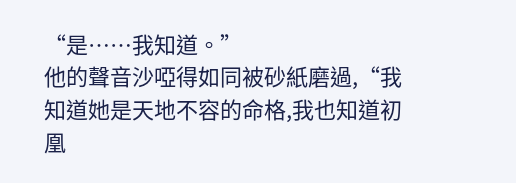“是……我知道。”
他的聲音沙啞得如同被砂紙磨過,“我知道她是天地不容的命格,我也知道初凰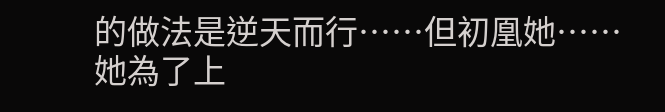的做法是逆天而行……但初凰她……她為了上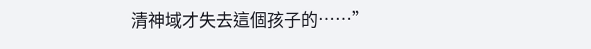清神域才失去這個孩子的……”